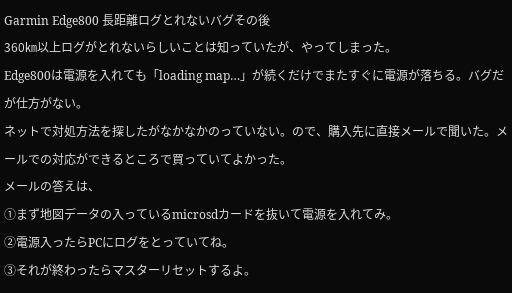Garmin Edge800 長距離ログとれないバグその後
360㎞以上ログがとれないらしいことは知っていたが、やってしまった。
Edge800は電源を入れても「loading map…」が続くだけでまたすぐに電源が落ちる。バグだが仕方がない。
ネットで対処方法を探したがなかなかのっていない。ので、購入先に直接メールで聞いた。メールでの対応ができるところで買っていてよかった。
メールの答えは、
①まず地図データの入っているmicrosdカードを抜いて電源を入れてみ。
②電源入ったらPCにログをとっていてね。
③それが終わったらマスターリセットするよ。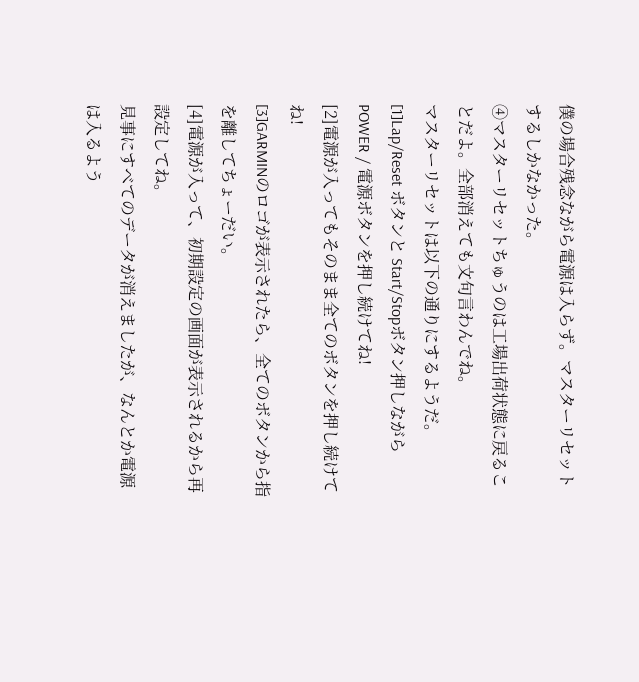僕の場合残念ながら電源は入らず。マスターリセットするしかなかった。
④マスターリセットちゅうのは工場出荷状態に戻ることだよ。全部消えても文句言わんでね。
マスターリセットは以下の通りにするようだ。
[1]Lap/Reset ボタンと Start/Stopボタン押しながらPOWER / 電源ボタンを押し続けてね!
[2]電源が入ってもそのまま全てのボタンを押し続けてね!
[3]GARMINのロゴが表示されたら、全てのボタンから指を離してちょーだい。
[4]電源が入って、初期設定の画面が表示されるから再設定してね。
見事にすべてのデータが消えましたが、なんとか電源は入るよう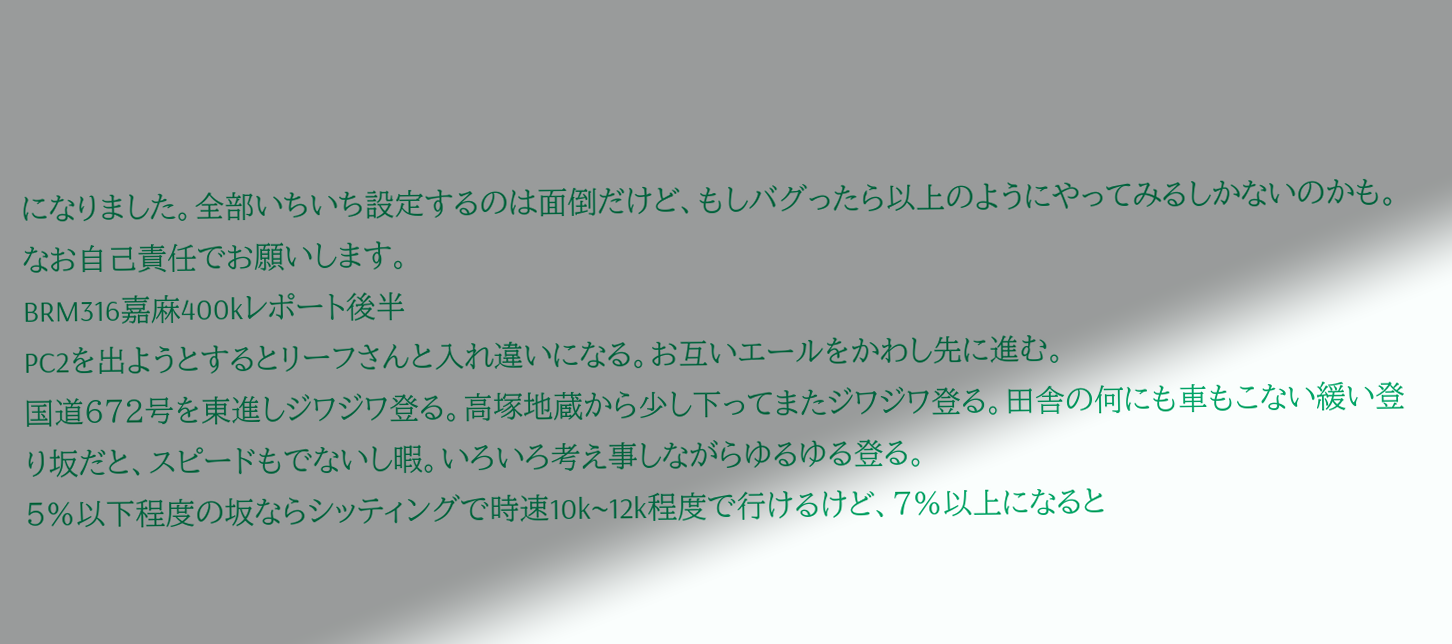になりました。全部いちいち設定するのは面倒だけど、もしバグったら以上のようにやってみるしかないのかも。
なお自己責任でお願いします。
BRM316嘉麻400kレポート後半
PC2を出ようとするとリーフさんと入れ違いになる。お互いエールをかわし先に進む。
国道672号を東進しジワジワ登る。高塚地蔵から少し下ってまたジワジワ登る。田舎の何にも車もこない緩い登り坂だと、スピードもでないし暇。いろいろ考え事しながらゆるゆる登る。
5%以下程度の坂ならシッティングで時速10k~12k程度で行けるけど、7%以上になると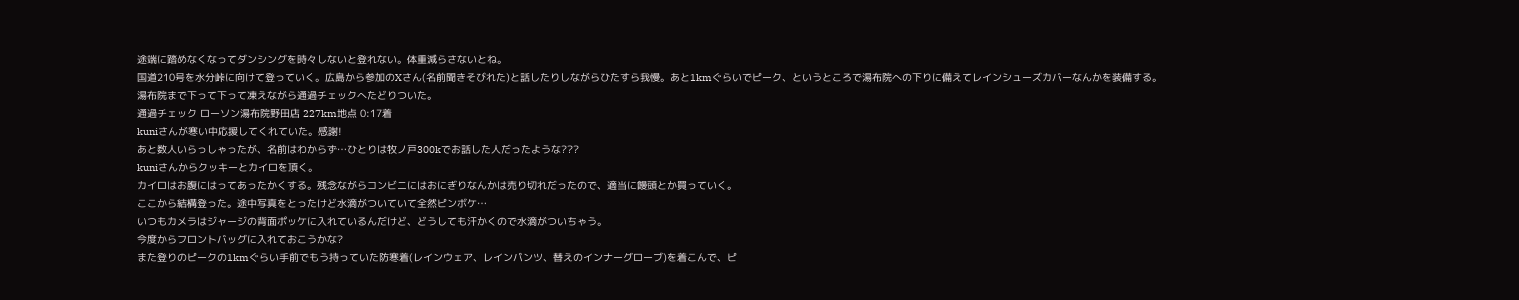途端に踏めなくなってダンシングを時々しないと登れない。体重減らさないとね。
国道210号を水分峠に向けて登っていく。広島から参加のXさん(名前聞きそびれた)と話したりしながらひたすら我慢。あと1kmぐらいでピーク、というところで湯布院への下りに備えてレインシューズカバーなんかを装備する。
湯布院まで下って下って凍えながら通過チェックへたどりついた。
通過チェック ローソン湯布院野田店 227km地点 0:17着
kuniさんが寒い中応援してくれていた。感謝!
あと数人いらっしゃったが、名前はわからず…ひとりは牧ノ戸300kでお話した人だったような???
kuniさんからクッキーとカイロを頂く。
カイロはお腹にはってあったかくする。残念ながらコンビニにはおにぎりなんかは売り切れだったので、適当に饅頭とか買っていく。
ここから結構登った。途中写真をとったけど水滴がついていて全然ピンボケ…
いつもカメラはジャージの背面ポッケに入れているんだけど、どうしても汗かくので水滴がついちゃう。
今度からフロントバッグに入れておこうかな?
また登りのピークの1kmぐらい手前でもう持っていた防寒着(レインウェア、レインパンツ、替えのインナーグローブ)を着こんで、ピ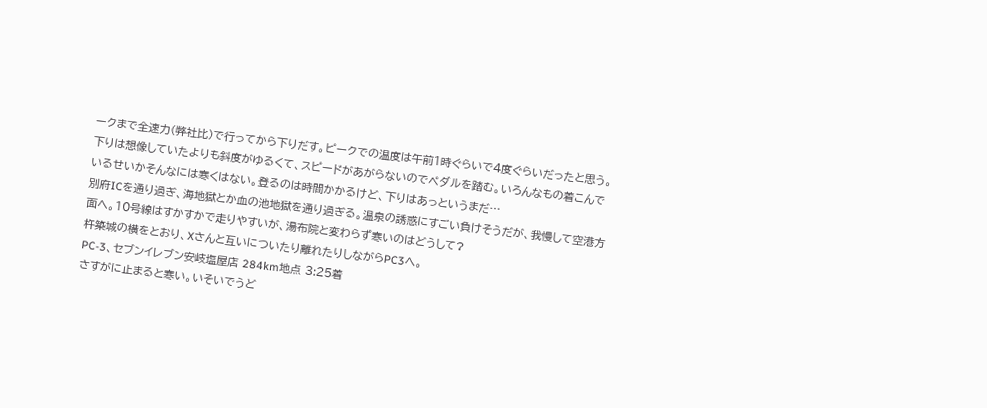ークまで全速力(弊社比)で行ってから下りだす。ピークでの温度は午前1時ぐらいで4度ぐらいだったと思う。
下りは想像していたよりも斜度がゆるくて、スピードがあがらないのでペダルを踏む。いろんなもの着こんでいるせいかそんなには寒くはない。登るのは時間かかるけど、下りはあっというまだ…
別府ICを通り過ぎ、海地獄とか血の池地獄を通り過ぎる。温泉の誘惑にすごい負けそうだが、我慢して空港方面へ。10号線はすかすかで走りやすいが、湯布院と変わらず寒いのはどうして?
杵築城の横をとおり、Xさんと互いについたり離れたりしながらPC3へ。
PC-3、セブンイレブン安岐塩屋店 284km地点 3:25着
さすがに止まると寒い。いそいでうど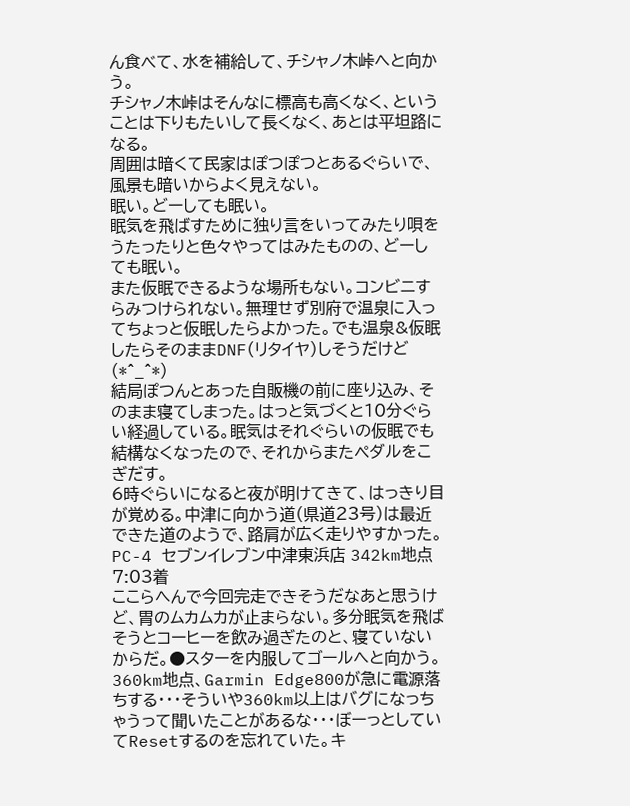ん食べて、水を補給して、チシャノ木峠へと向かう。
チシャノ木峠はそんなに標高も高くなく、ということは下りもたいして長くなく、あとは平坦路になる。
周囲は暗くて民家はぽつぽつとあるぐらいで、風景も暗いからよく見えない。
眠い。どーしても眠い。
眠気を飛ばすために独り言をいってみたり唄をうたったりと色々やってはみたものの、どーしても眠い。
また仮眠できるような場所もない。コンビニすらみつけられない。無理せず別府で温泉に入ってちょっと仮眠したらよかった。でも温泉&仮眠したらそのままDNF(リタイヤ)しそうだけど(*^_^*)
結局ぽつんとあった自販機の前に座り込み、そのまま寝てしまった。はっと気づくと10分ぐらい経過している。眠気はそれぐらいの仮眠でも結構なくなったので、それからまたペダルをこぎだす。
6時ぐらいになると夜が明けてきて、はっきり目が覚める。中津に向かう道(県道23号)は最近できた道のようで、路肩が広く走りやすかった。
PC-4 セブンイレブン中津東浜店 342km地点 7:03着
ここらへんで今回完走できそうだなあと思うけど、胃のムカムカが止まらない。多分眠気を飛ばそうとコーヒーを飲み過ぎたのと、寝ていないからだ。●スターを内服してゴールへと向かう。
360km地点、Garmin Edge800が急に電源落ちする・・・そういや360km以上はバグになっちゃうって聞いたことがあるな・・・ぼーっとしていてResetするのを忘れていた。キ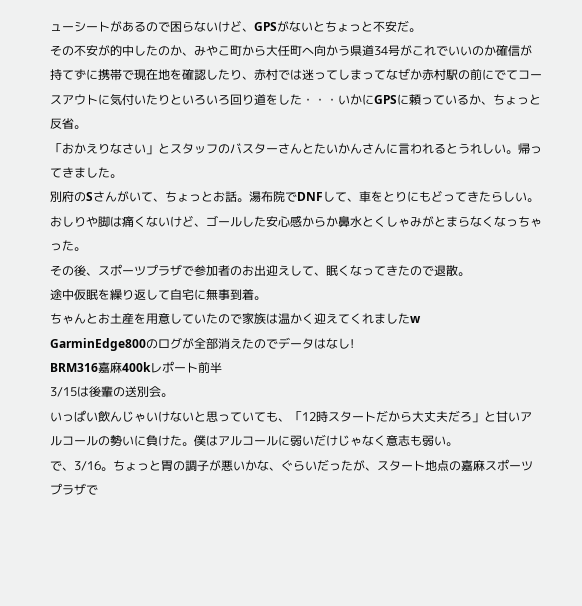ューシートがあるので困らないけど、GPSがないとちょっと不安だ。
その不安が的中したのか、みやこ町から大任町へ向かう県道34号がこれでいいのか確信が持てずに携帯で現在地を確認したり、赤村では迷ってしまってなぜか赤村駅の前にでてコースアウトに気付いたりといろいろ回り道をした・・・いかにGPSに頼っているか、ちょっと反省。
「おかえりなさい」とスタッフのバスターさんとたいかんさんに言われるとうれしい。帰ってきました。
別府のSさんがいて、ちょっとお話。湯布院でDNFして、車をとりにもどってきたらしい。
おしりや脚は痛くないけど、ゴールした安心感からか鼻水とくしゃみがとまらなくなっちゃった。
その後、スポーツプラザで参加者のお出迎えして、眠くなってきたので退散。
途中仮眠を繰り返して自宅に無事到着。
ちゃんとお土産を用意していたので家族は温かく迎えてくれましたw
GarminEdge800のログが全部消えたのでデータはなし!
BRM316嘉麻400kレポート前半
3/15は後輩の送別会。
いっぱい飲んじゃいけないと思っていても、「12時スタートだから大丈夫だろ」と甘いアルコールの勢いに負けた。僕はアルコールに弱いだけじゃなく意志も弱い。
で、3/16。ちょっと胃の調子が悪いかな、ぐらいだったが、スタート地点の嘉麻スポーツプラザで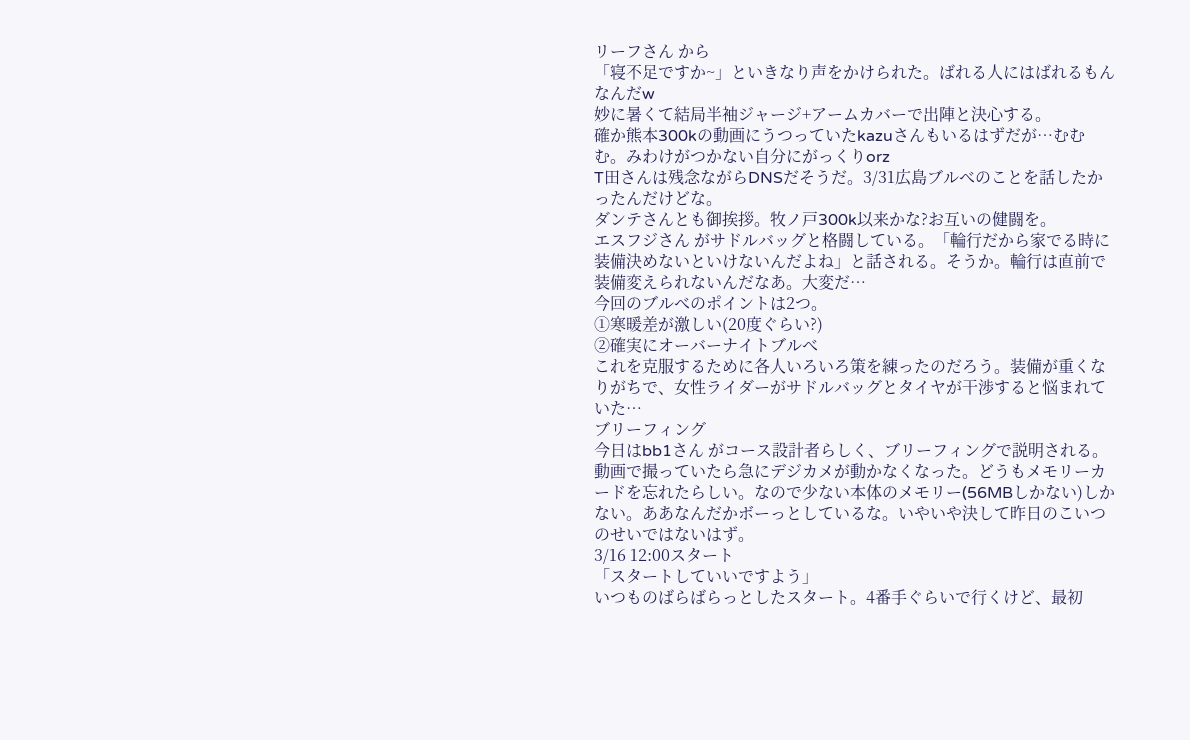リーフさん から
「寝不足ですか~」といきなり声をかけられた。ばれる人にはばれるもんなんだw
妙に暑くて結局半袖ジャージ+アームカバーで出陣と決心する。
確か熊本300kの動画にうつっていたkazuさんもいるはずだが…むむむ。みわけがつかない自分にがっくりorz
T田さんは残念ながらDNSだそうだ。3/31広島ブルべのことを話したかったんだけどな。
ダンテさんとも御挨拶。牧ノ戸300k以来かな?お互いの健闘を。
エスフジさん がサドルバッグと格闘している。「輪行だから家でる時に装備決めないといけないんだよね」と話される。そうか。輪行は直前で装備変えられないんだなあ。大変だ…
今回のブルべのポイントは2つ。
①寒暖差が激しい(20度ぐらい?)
②確実にオーバーナイトブルべ
これを克服するために各人いろいろ策を練ったのだろう。装備が重くなりがちで、女性ライダーがサドルバッグとタイヤが干渉すると悩まれていた…
ブリーフィング
今日はbb1さん がコース設計者らしく、ブリーフィングで説明される。
動画で撮っていたら急にデジカメが動かなくなった。どうもメモリーカードを忘れたらしい。なので少ない本体のメモリー(56MBしかない)しかない。ああなんだかボーっとしているな。いやいや決して昨日のこいつのせいではないはず。
3/16 12:00スタート
「スタートしていいですよう」
いつものばらばらっとしたスタート。4番手ぐらいで行くけど、最初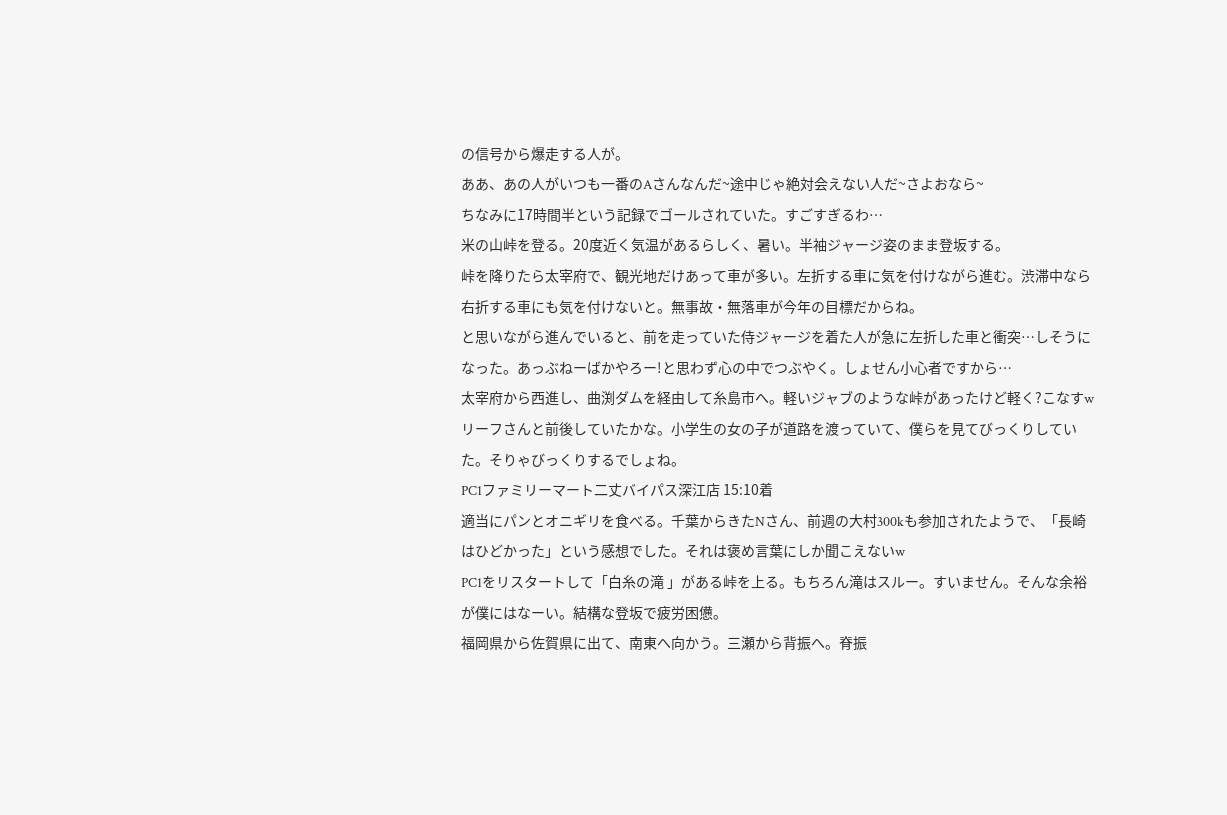の信号から爆走する人が。
ああ、あの人がいつも一番のAさんなんだ~途中じゃ絶対会えない人だ~さよおなら~
ちなみに17時間半という記録でゴールされていた。すごすぎるわ…
米の山峠を登る。20度近く気温があるらしく、暑い。半袖ジャージ姿のまま登坂する。
峠を降りたら太宰府で、観光地だけあって車が多い。左折する車に気を付けながら進む。渋滞中なら右折する車にも気を付けないと。無事故・無落車が今年の目標だからね。
と思いながら進んでいると、前を走っていた侍ジャージを着た人が急に左折した車と衝突…しそうになった。あっぶねーばかやろー!と思わず心の中でつぶやく。しょせん小心者ですから…
太宰府から西進し、曲渕ダムを経由して糸島市へ。軽いジャブのような峠があったけど軽く?こなすwリーフさんと前後していたかな。小学生の女の子が道路を渡っていて、僕らを見てびっくりしていた。そりゃびっくりするでしょね。
PC1ファミリーマート二丈バイパス深江店 15:10着
適当にパンとオニギリを食べる。千葉からきたNさん、前週の大村300kも参加されたようで、「長崎はひどかった」という感想でした。それは褒め言葉にしか聞こえないw
PC1をリスタートして「白糸の滝 」がある峠を上る。もちろん滝はスルー。すいません。そんな余裕が僕にはなーい。結構な登坂で疲労困憊。
福岡県から佐賀県に出て、南東へ向かう。三瀬から背振へ。脊振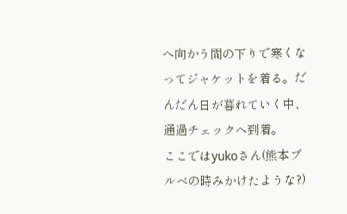へ向かう間の下りで寒くなってジャケットを着る。だんだん日が暮れていく中、通過チェックへ到着。
ここではyukoさん(熊本ブルべの時みかけたような?)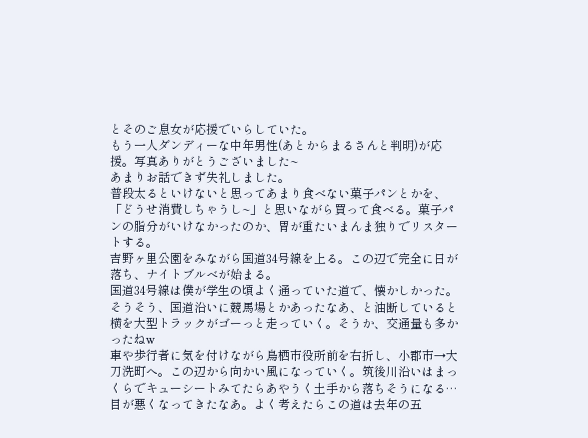とそのご息女が応援でいらしていた。
もう一人ダンディーな中年男性(あとからまるさんと判明)が応援。写真ありがとうございました~
あまりお話できず失礼しました。
普段太るといけないと思ってあまり食べない菓子パンとかを、「どうせ消費しちゃうし~」と思いながら買って食べる。菓子パンの脂分がいけなかったのか、胃が重たいまんま独りでリスタートする。
吉野ヶ里公園をみながら国道34号線を上る。この辺で完全に日が落ち、ナイトブルべが始まる。
国道34号線は僕が学生の頃よく通っていた道で、懐かしかった。そうそう、国道沿いに競馬場とかあったなあ、と油断していると横を大型トラックがゴーっと走っていく。そうか、交通量も多かったねw
車や歩行者に気を付けながら鳥栖市役所前を右折し、小郡市→大刀洗町へ。この辺から向かい風になっていく。筑後川沿いはまっくらでキューシートみてたらあやうく土手から落ちそうになる…目が悪くなってきたなあ。よく考えたらこの道は去年の五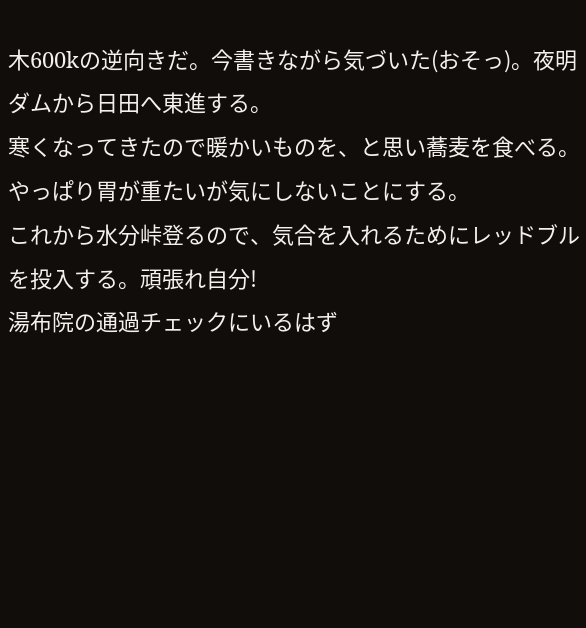木600kの逆向きだ。今書きながら気づいた(おそっ)。夜明ダムから日田へ東進する。
寒くなってきたので暖かいものを、と思い蕎麦を食べる。やっぱり胃が重たいが気にしないことにする。
これから水分峠登るので、気合を入れるためにレッドブルを投入する。頑張れ自分!
湯布院の通過チェックにいるはず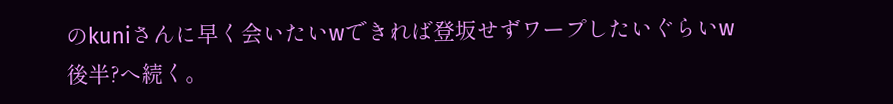のkuniさんに早く会いたいwできれば登坂せずワープしたいぐらいw
後半?へ続く。